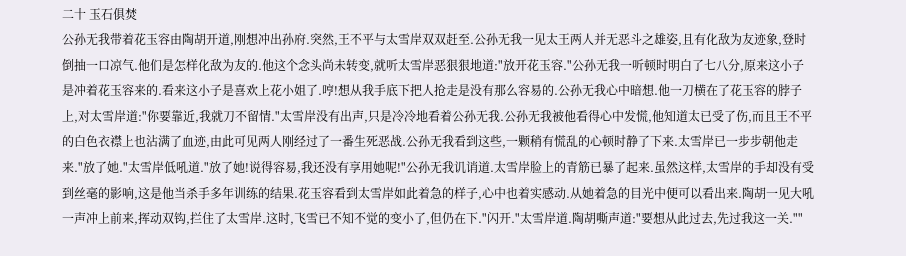二十 玉石俱焚
公孙无我带着花玉容由陶胡开道,刚想冲出孙府.突然,王不平与太雪岸双双赶至.公孙无我一见太王两人并无恶斗之雄姿,且有化敌为友迹象,登时倒抽一口凉气.他们是怎样化敌为友的.他这个念头尚未转变,就听太雪岸恶狠狠地道:"放开花玉容."公孙无我一听顿时明白了七八分,原来这小子是冲着花玉容来的.看来这小子是喜欢上花小姐了.哼!想从我手底下把人抢走是没有那么容易的.公孙无我心中暗想.他一刀横在了花玉容的脖子上,对太雪岸道:"你要靠近,我就刀不留情."太雪岸没有出声,只是冷冷地看着公孙无我.公孙无我被他看得心中发慌,他知道太已受了伤,而且王不平的白色衣襟上也沾满了血迹,由此可见两人刚经过了一番生死恶战.公孙无我看到这些,一颗稍有慌乱的心顿时静了下来.太雪岸已一步步朝他走来."放了她."太雪岸低吼道."放了她!说得容易,我还没有享用她呢!"公孙无我讥诮道.太雪岸脸上的青筋已暴了起来.虽然这样,太雪岸的手却没有受到丝毫的影响,这是他当杀手多年训练的结果.花玉容看到太雪岸如此着急的样子,心中也着实感动.从她着急的目光中便可以看出来.陶胡一见大吼一声冲上前来,挥动双钩,拦住了太雪岸.这时,飞雪已不知不觉的变小了,但仍在下."闪开."太雪岸道.陶胡嘶声道:"要想从此过去,先过我这一关.""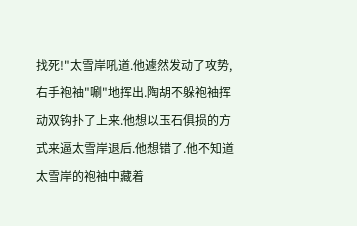找死!"太雪岸吼道.他遽然发动了攻势,右手袍袖"唰"地挥出.陶胡不躲袍袖挥动双钩扑了上来.他想以玉石俱损的方式来逼太雪岸退后.他想错了.他不知道太雪岸的袍袖中藏着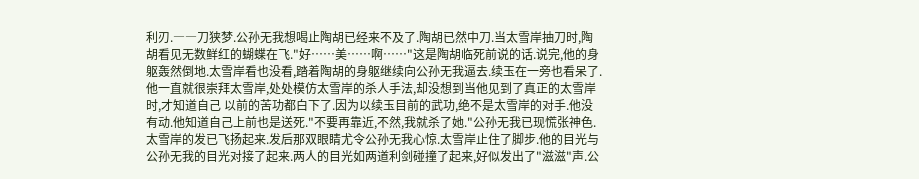利刃.――刀狭梦.公孙无我想喝止陶胡已经来不及了.陶胡已然中刀.当太雪岸抽刀时,陶胡看见无数鲜红的蝴蝶在飞."好……美……啊……"这是陶胡临死前说的话.说完,他的身躯轰然倒地.太雪岸看也没看,踏着陶胡的身躯继续向公孙无我逼去.续玉在一旁也看呆了.他一直就很崇拜太雪岸,处处模仿太雪岸的杀人手法,却没想到当他见到了真正的太雪岸时,才知道自己 以前的苦功都白下了.因为以续玉目前的武功,绝不是太雪岸的对手.他没有动.他知道自己上前也是送死."不要再靠近,不然,我就杀了她."公孙无我已现慌张神色.太雪岸的发已飞扬起来.发后那双眼睛尤令公孙无我心惊.太雪岸止住了脚步.他的目光与公孙无我的目光对接了起来.两人的目光如两道利剑碰撞了起来,好似发出了"滋滋"声.公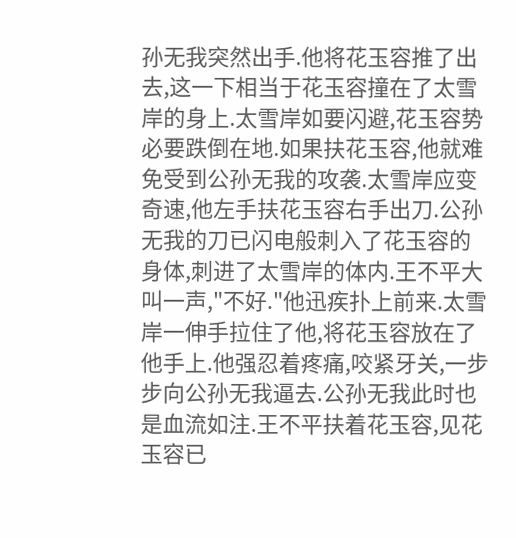孙无我突然出手.他将花玉容推了出去,这一下相当于花玉容撞在了太雪岸的身上.太雪岸如要闪避,花玉容势必要跌倒在地.如果扶花玉容,他就难免受到公孙无我的攻袭.太雪岸应变奇速,他左手扶花玉容右手出刀.公孙无我的刀已闪电般刺入了花玉容的身体,刺进了太雪岸的体内.王不平大叫一声,"不好."他迅疾扑上前来.太雪岸一伸手拉住了他,将花玉容放在了他手上.他强忍着疼痛,咬紧牙关,一步步向公孙无我逼去.公孙无我此时也是血流如注.王不平扶着花玉容,见花玉容已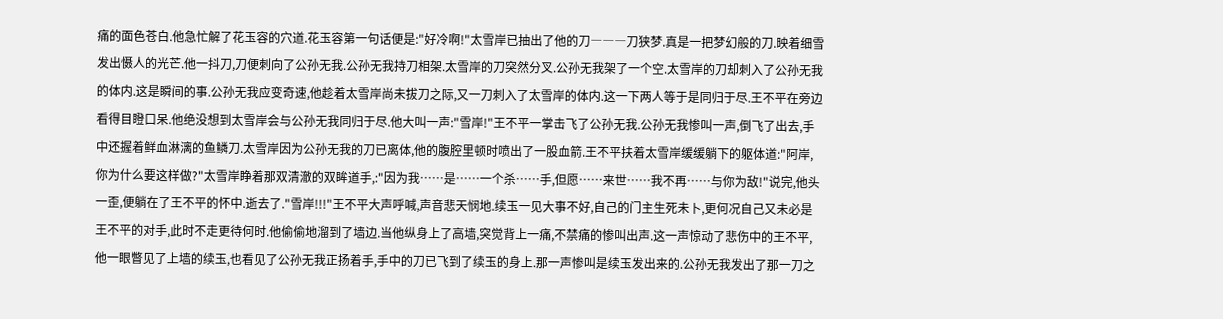痛的面色苍白.他急忙解了花玉容的穴道.花玉容第一句话便是:"好冷啊!"太雪岸已抽出了他的刀―――刀狭梦.真是一把梦幻般的刀.映着细雪发出慑人的光芒.他一抖刀,刀便刺向了公孙无我.公孙无我持刀相架.太雪岸的刀突然分叉.公孙无我架了一个空.太雪岸的刀却刺入了公孙无我的体内.这是瞬间的事.公孙无我应变奇速,他趁着太雪岸尚未拔刀之际,又一刀刺入了太雪岸的体内.这一下两人等于是同归于尽.王不平在旁边看得目瞪口呆.他绝没想到太雪岸会与公孙无我同归于尽.他大叫一声:"雪岸!"王不平一掌击飞了公孙无我.公孙无我惨叫一声,倒飞了出去,手中还握着鲜血淋漓的鱼鳞刀.太雪岸因为公孙无我的刀已离体,他的腹腔里顿时喷出了一股血箭.王不平扶着太雪岸缓缓躺下的躯体道:"阿岸,你为什么要这样做?"太雪岸睁着那双清澈的双眸道手,:"因为我……是……一个杀……手,但愿……来世……我不再……与你为敌!"说完,他头一歪,便躺在了王不平的怀中.逝去了."雪岸!!!"王不平大声呼喊,声音悲天悯地.续玉一见大事不好,自己的门主生死未卜,更何况自己又未必是王不平的对手,此时不走更待何时.他偷偷地溜到了墙边.当他纵身上了高墙,突觉背上一痛,不禁痛的惨叫出声.这一声惊动了悲伤中的王不平,他一眼瞥见了上墙的续玉,也看见了公孙无我正扬着手,手中的刀已飞到了续玉的身上.那一声惨叫是续玉发出来的.公孙无我发出了那一刀之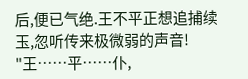后,便已气绝.王不平正想追捕续玉,忽听传来极微弱的声音!
"王……平……仆,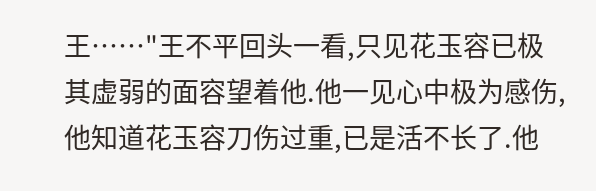王……"王不平回头一看,只见花玉容已极其虚弱的面容望着他.他一见心中极为感伤,他知道花玉容刀伤过重,已是活不长了.他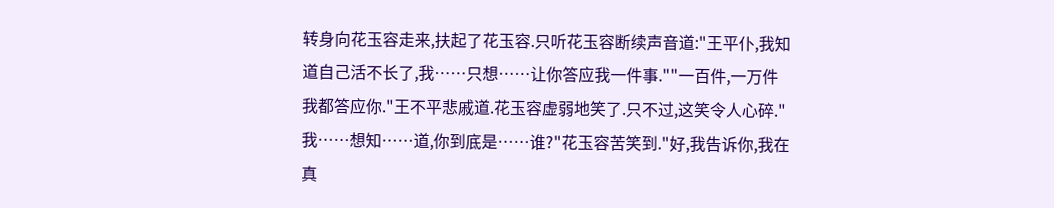转身向花玉容走来,扶起了花玉容.只听花玉容断续声音道:"王平仆,我知道自己活不长了,我……只想……让你答应我一件事.""一百件,一万件我都答应你."王不平悲戚道.花玉容虚弱地笑了.只不过,这笑令人心碎."我……想知……道,你到底是……谁?"花玉容苦笑到."好,我告诉你,我在真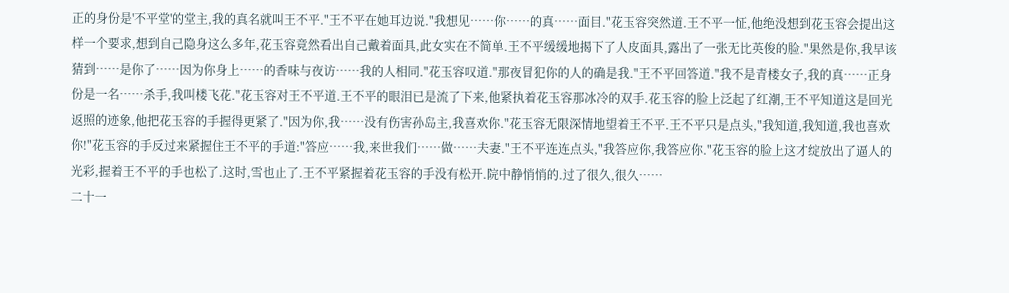正的身份是'不平堂'的堂主,我的真名就叫王不平."王不平在她耳边说."我想见……你……的真……面目."花玉容突然道.王不平一怔,他绝没想到花玉容会提出这样一个要求,想到自己隐身这么多年,花玉容竟然看出自己戴着面具,此女实在不简单.王不平缓缓地揭下了人皮面具,露出了一张无比英俊的脸."果然是你,我早该猜到……是你了……因为你身上……的香味与夜访……我的人相同."花玉容叹道."那夜冒犯你的人的确是我."王不平回答道."我不是青楼女子,我的真……正身份是一名……杀手,我叫楼飞花."花玉容对王不平道.王不平的眼泪已是流了下来,他紧执着花玉容那冰冷的双手.花玉容的脸上泛起了红潮,王不平知道这是回光返照的迹象,他把花玉容的手握得更紧了."因为你,我……没有伤害孙岛主,我喜欢你."花玉容无限深情地望着王不平.王不平只是点头,"我知道,我知道,我也喜欢你!"花玉容的手反过来紧握住王不平的手道:"答应……我,来世我们……做……夫妻."王不平连连点头,"我答应你,我答应你."花玉容的脸上这才绽放出了逼人的光彩,握着王不平的手也松了.这时,雪也止了.王不平紧握着花玉容的手没有松开.院中静悄悄的.过了很久,很久……
二十一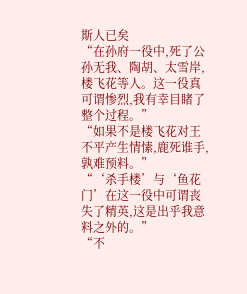斯人已矣
“在孙府一役中,死了公孙无我、陶胡、太雪岸,楼飞花等人。这一役真可谓惨烈,我有幸目睹了整个过程。”
“如果不是楼飞花对王不平产生情愫,鹿死谁手,孰难预料。”
“‘杀手楼’与‘鱼花门’在这一役中可谓丧失了精英,这是出乎我意料之外的。”
“不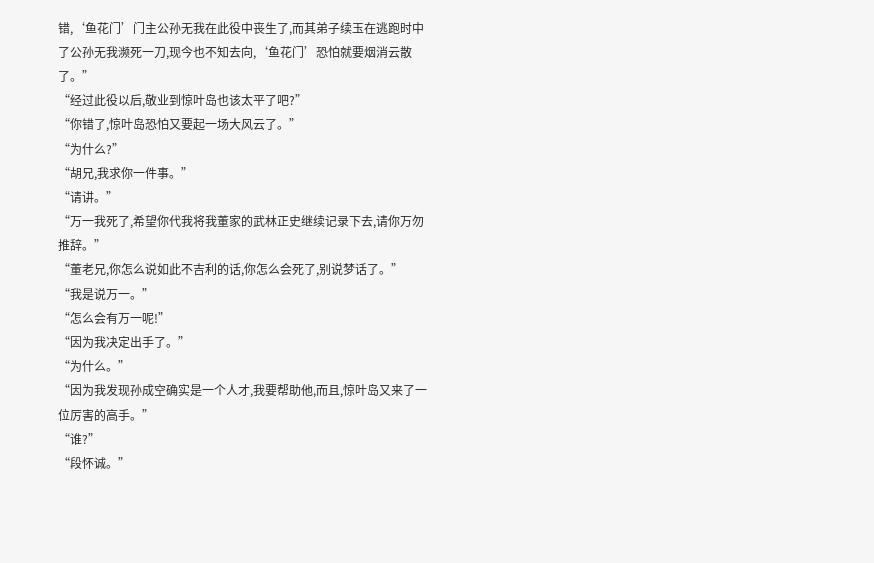错,‘鱼花门’门主公孙无我在此役中丧生了,而其弟子续玉在逃跑时中了公孙无我濒死一刀,现今也不知去向,‘鱼花门’恐怕就要烟消云散了。”
“经过此役以后,敬业到惊叶岛也该太平了吧?”
“你错了,惊叶岛恐怕又要起一场大风云了。”
“为什么?”
“胡兄,我求你一件事。”
“请讲。”
“万一我死了,希望你代我将我董家的武林正史继续记录下去,请你万勿推辞。”
“董老兄,你怎么说如此不吉利的话,你怎么会死了,别说梦话了。”
“我是说万一。”
“怎么会有万一呢!”
“因为我决定出手了。”
“为什么。”
“因为我发现孙成空确实是一个人才,我要帮助他,而且,惊叶岛又来了一位厉害的高手。”
“谁?”
“段怀诚。”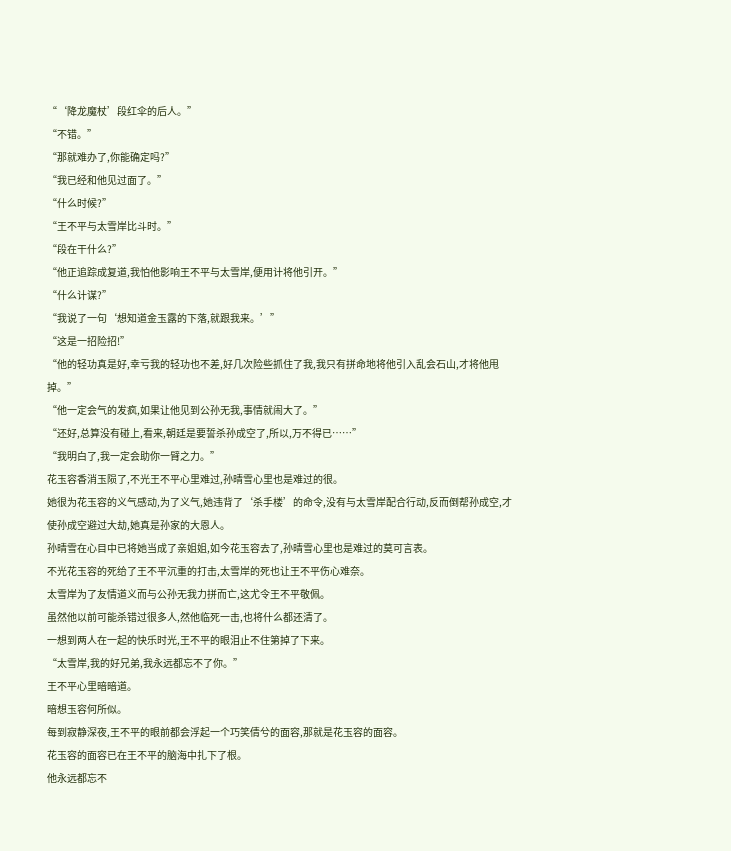“‘降龙魔杖’段红伞的后人。”
“不错。”
“那就难办了,你能确定吗?”
“我已经和他见过面了。”
“什么时候?”
“王不平与太雪岸比斗时。”
“段在干什么?”
“他正追踪成复道,我怕他影响王不平与太雪岸,便用计将他引开。”
“什么计谋?”
“我说了一句‘想知道金玉露的下落,就跟我来。’”
“这是一招险招!”
“他的轻功真是好,幸亏我的轻功也不差,好几次险些抓住了我,我只有拼命地将他引入乱会石山,才将他甩掉。”
“他一定会气的发疯,如果让他见到公孙无我,事情就闹大了。”
“还好,总算没有碰上,看来,朝廷是要誓杀孙成空了,所以,万不得已……”
“我明白了,我一定会助你一臂之力。”
花玉容香消玉陨了,不光王不平心里难过,孙晴雪心里也是难过的很。
她很为花玉容的义气感动,为了义气,她违背了‘杀手楼’的命令,没有与太雪岸配合行动,反而倒帮孙成空,才使孙成空避过大劫,她真是孙家的大恩人。
孙晴雪在心目中已将她当成了亲姐姐,如今花玉容去了,孙晴雪心里也是难过的莫可言表。
不光花玉容的死给了王不平沉重的打击,太雪岸的死也让王不平伤心难奈。
太雪岸为了友情道义而与公孙无我力拼而亡,这尤令王不平敬佩。
虽然他以前可能杀错过很多人,然他临死一击,也将什么都还清了。
一想到两人在一起的快乐时光,王不平的眼泪止不住第掉了下来。
“太雪岸,我的好兄弟,我永远都忘不了你。”
王不平心里暗暗道。
暗想玉容何所似。
每到寂静深夜,王不平的眼前都会浮起一个巧笑倩兮的面容,那就是花玉容的面容。
花玉容的面容已在王不平的脑海中扎下了根。
他永远都忘不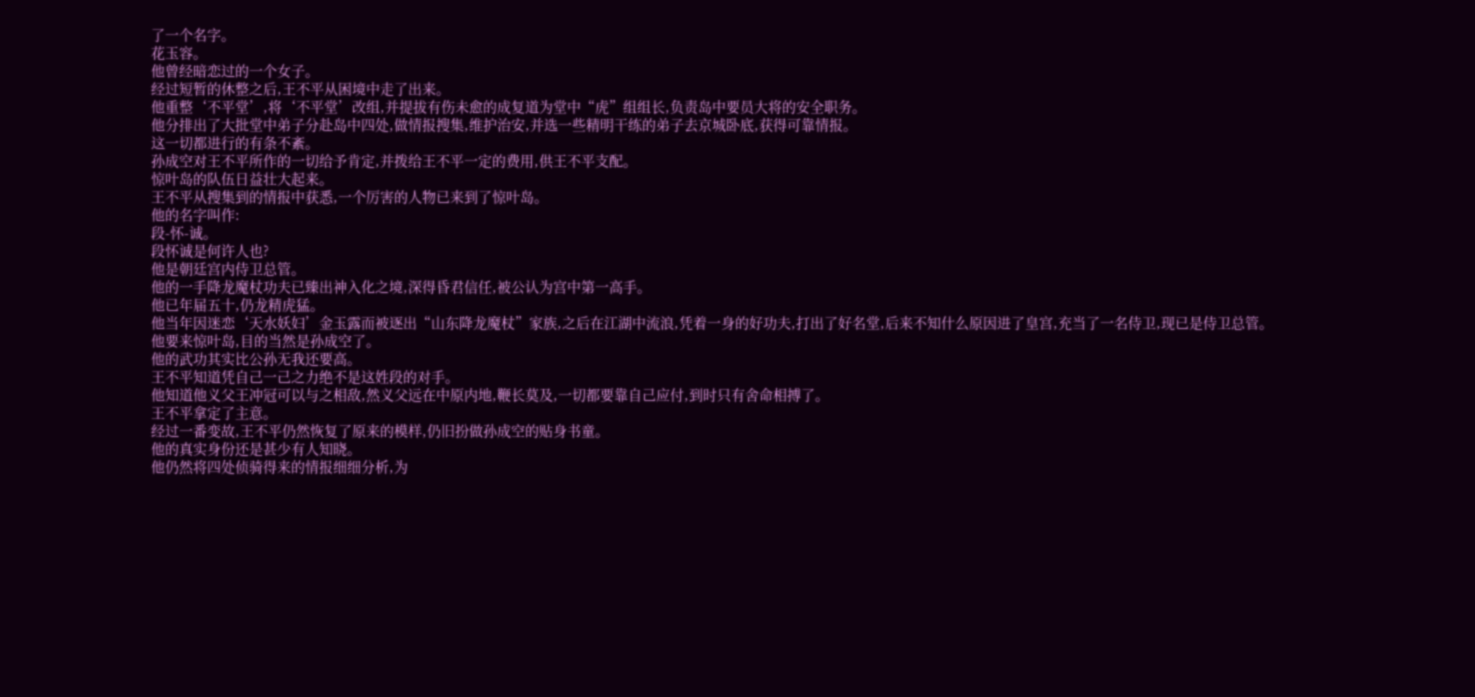了一个名字。
花玉容。
他曾经暗恋过的一个女子。
经过短暂的休整之后,王不平从困境中走了出来。
他重整‘不平堂’,将‘不平堂’改组,并提拔有伤未愈的成复道为堂中“虎”组组长,负责岛中要员大将的安全职务。
他分排出了大批堂中弟子分赴岛中四处,做情报搜集,维护治安,并选一些精明干练的弟子去京城卧底,获得可靠情报。
这一切都进行的有条不紊。
孙成空对王不平所作的一切给予肯定,并拨给王不平一定的费用,供王不平支配。
惊叶岛的队伍日益壮大起来。
王不平从搜集到的情报中获悉,一个厉害的人物已来到了惊叶岛。
他的名字叫作:
段-怀-诚。
段怀诚是何许人也?
他是朝廷宫内侍卫总管。
他的一手降龙魔杖功夫已臻出神入化之境,深得昏君信任,被公认为宫中第一高手。
他已年届五十,仍龙精虎猛。
他当年因迷恋‘天水妖妇’金玉露而被逐出“山东降龙魔杖”家族,之后在江湖中流浪,凭着一身的好功夫,打出了好名堂,后来不知什么原因进了皇宫,充当了一名侍卫,现已是侍卫总管。
他要来惊叶岛,目的当然是孙成空了。
他的武功其实比公孙无我还要高。
王不平知道凭自己一己之力绝不是这姓段的对手。
他知道他义父王冲冠可以与之相敌,然义父远在中原内地,鞭长莫及,一切都要靠自己应付,到时只有舍命相搏了。
王不平拿定了主意。
经过一番变故,王不平仍然恢复了原来的模样,仍旧扮做孙成空的贴身书童。
他的真实身份还是甚少有人知晓。
他仍然将四处侦骑得来的情报细细分析,为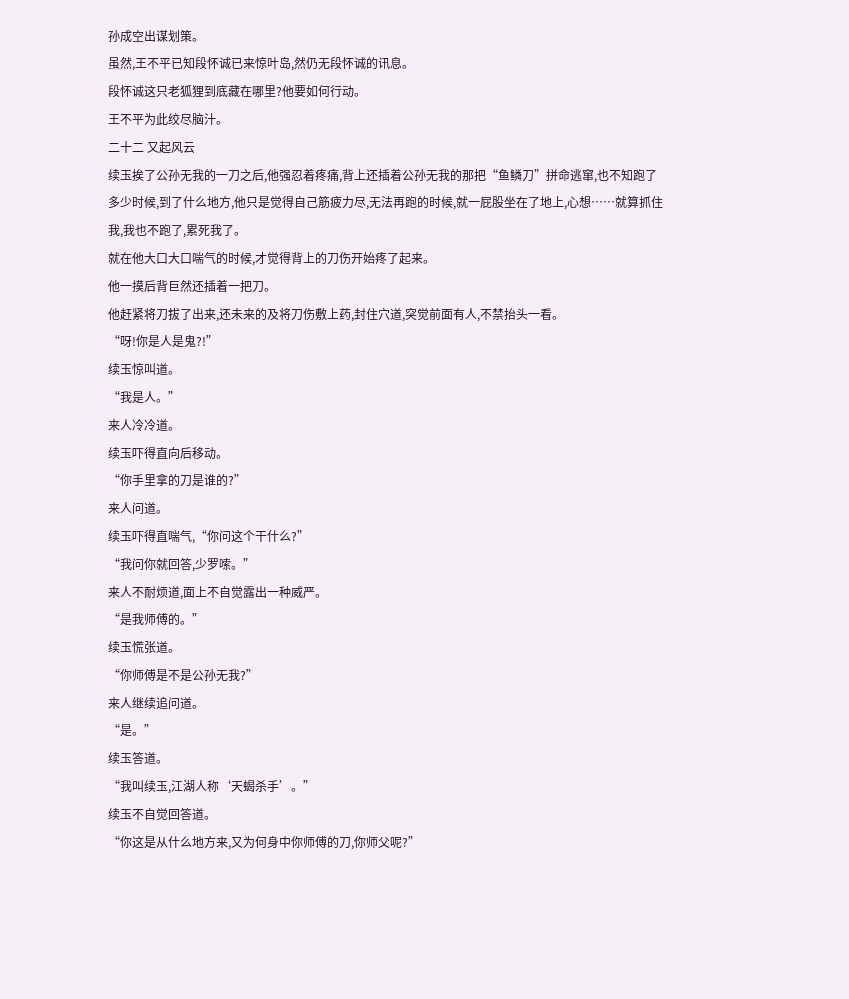孙成空出谋划策。
虽然,王不平已知段怀诚已来惊叶岛,然仍无段怀诚的讯息。
段怀诚这只老狐狸到底藏在哪里?他要如何行动。
王不平为此绞尽脑汁。
二十二 又起风云
续玉挨了公孙无我的一刀之后,他强忍着疼痛,背上还插着公孙无我的那把“鱼鳞刀”拼命逃窜,也不知跑了多少时候,到了什么地方,他只是觉得自己筋疲力尽,无法再跑的时候,就一屁股坐在了地上,心想……就算抓住我,我也不跑了,累死我了。
就在他大口大口喘气的时候,才觉得背上的刀伤开始疼了起来。
他一摸后背巨然还插着一把刀。
他赶紧将刀拔了出来,还未来的及将刀伤敷上药,封住穴道,突觉前面有人,不禁抬头一看。
“呀!你是人是鬼?!”
续玉惊叫道。
“我是人。”
来人冷冷道。
续玉吓得直向后移动。
“你手里拿的刀是谁的?”
来人问道。
续玉吓得直喘气,“你问这个干什么?”
“我问你就回答,少罗嗦。”
来人不耐烦道,面上不自觉露出一种威严。
“是我师傅的。”
续玉慌张道。
“你师傅是不是公孙无我?”
来人继续追问道。
“是。”
续玉答道。
“我叫续玉,江湖人称‘天蝎杀手’。”
续玉不自觉回答道。
“你这是从什么地方来,又为何身中你师傅的刀,你师父呢?”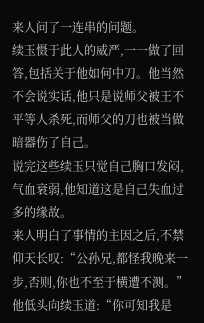来人问了一连串的问题。
续玉慑于此人的威严,一一做了回答,包括关于他如何中刀。他当然不会说实话,他只是说师父被王不平等人杀死,而师父的刀也被当做暗器伤了自己。
说完这些续玉只觉自己胸口发闷,气血衰弱,他知道这是自己失血过多的缘故。
来人明白了事情的主因之后,不禁仰天长叹:“公孙兄,都怪我晚来一步,否则,你也不至于横遭不测。”
他低头向续玉道:“你可知我是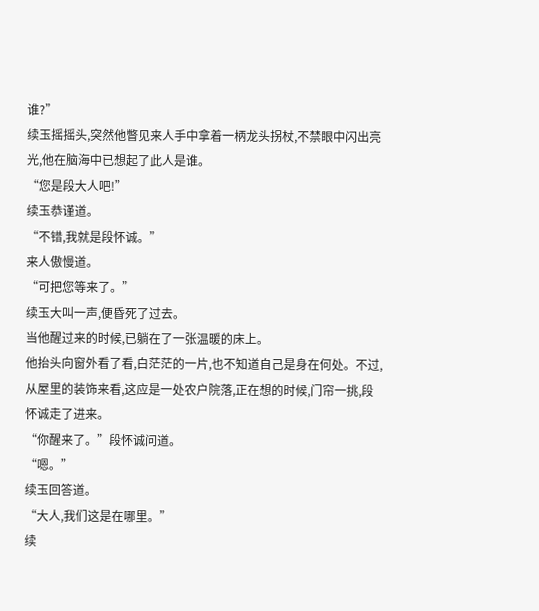谁?”
续玉摇摇头,突然他瞥见来人手中拿着一柄龙头拐杖,不禁眼中闪出亮光,他在脑海中已想起了此人是谁。
“您是段大人吧!”
续玉恭谨道。
“不错,我就是段怀诚。”
来人傲慢道。
“可把您等来了。”
续玉大叫一声,便昏死了过去。
当他醒过来的时候,已躺在了一张温暖的床上。
他抬头向窗外看了看,白茫茫的一片,也不知道自己是身在何处。不过,从屋里的装饰来看,这应是一处农户院落,正在想的时候,门帘一挑,段怀诚走了进来。
“你醒来了。”段怀诚问道。
“嗯。”
续玉回答道。
“大人,我们这是在哪里。”
续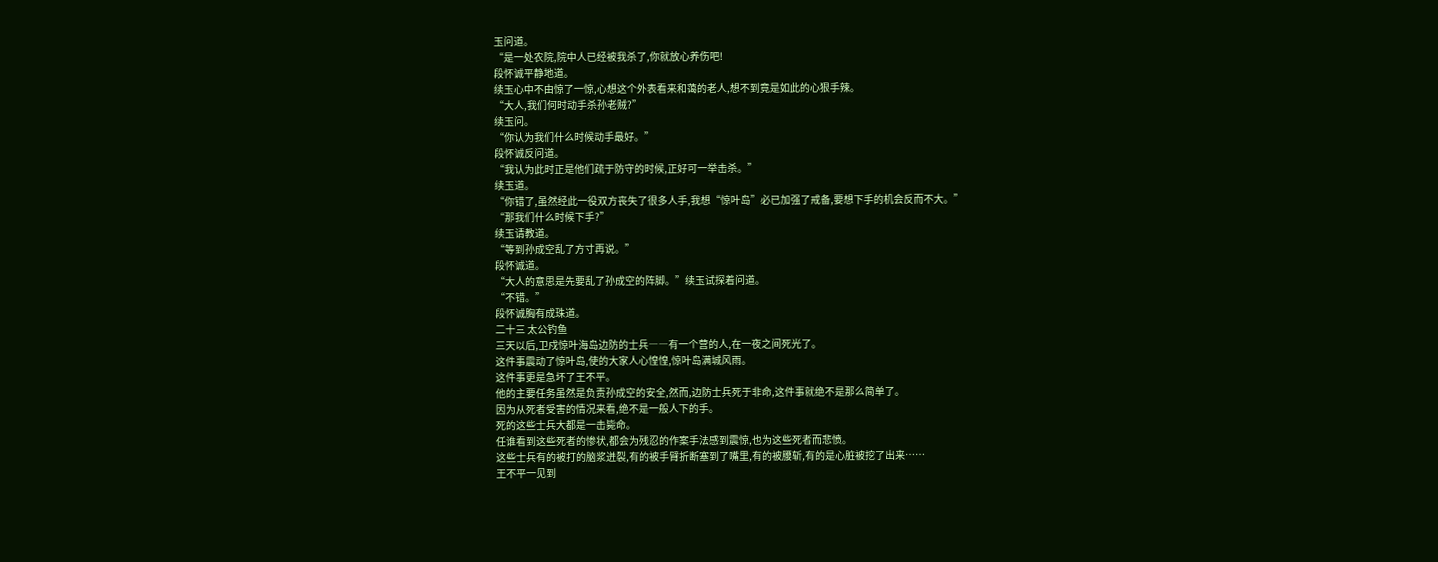玉问道。
“是一处农院,院中人已经被我杀了,你就放心养伤吧!
段怀诚平静地道。
续玉心中不由惊了一惊,心想这个外表看来和蔼的老人,想不到竟是如此的心狠手辣。
“大人,我们何时动手杀孙老贼?”
续玉问。
“你认为我们什么时候动手最好。”
段怀诚反问道。
“我认为此时正是他们疏于防守的时候,正好可一举击杀。”
续玉道。
“你错了,虽然经此一役双方丧失了很多人手,我想“惊叶岛”必已加强了戒备,要想下手的机会反而不大。”
“那我们什么时候下手?”
续玉请教道。
“等到孙成空乱了方寸再说。”
段怀诚道。
“大人的意思是先要乱了孙成空的阵脚。”续玉试探着问道。
“不错。”
段怀诚胸有成珠道。
二十三 太公钓鱼
三天以后,卫戍惊叶海岛边防的士兵――有一个营的人,在一夜之间死光了。
这件事震动了惊叶岛,使的大家人心惶惶,惊叶岛满城风雨。
这件事更是急坏了王不平。
他的主要任务虽然是负责孙成空的安全,然而,边防士兵死于非命,这件事就绝不是那么简单了。
因为从死者受害的情况来看,绝不是一般人下的手。
死的这些士兵大都是一击毙命。
任谁看到这些死者的惨状,都会为残忍的作案手法感到震惊,也为这些死者而悲愤。
这些士兵有的被打的脑浆迸裂,有的被手臂折断塞到了嘴里,有的被腰斩,有的是心脏被挖了出来……
王不平一见到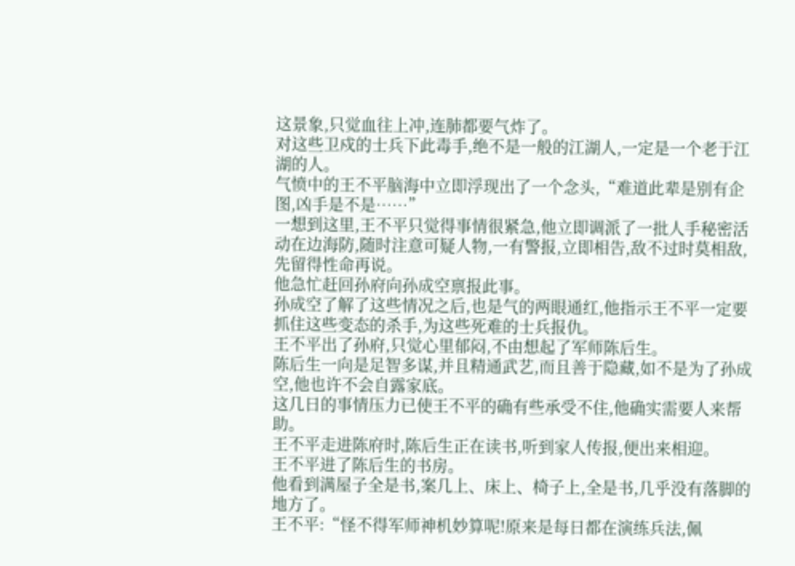这景象,只觉血往上冲,连肺都要气炸了。
对这些卫戍的士兵下此毒手,绝不是一般的江湖人,一定是一个老于江湖的人。
气愤中的王不平脑海中立即浮现出了一个念头,“难道此辈是别有企图,凶手是不是……”
一想到这里,王不平只觉得事情很紧急,他立即调派了一批人手秘密活动在边海防,随时注意可疑人物,一有警报,立即相告,敌不过时莫相敌,先留得性命再说。
他急忙赶回孙府向孙成空禀报此事。
孙成空了解了这些情况之后,也是气的两眼通红,他指示王不平一定要抓住这些变态的杀手,为这些死难的士兵报仇。
王不平出了孙府,只觉心里郁闷,不由想起了军师陈后生。
陈后生一向是足智多谋,并且精通武艺,而且善于隐藏,如不是为了孙成空,他也许不会自露家底。
这几日的事情压力已使王不平的确有些承受不住,他确实需要人来帮助。
王不平走进陈府时,陈后生正在读书,听到家人传报,便出来相迎。
王不平进了陈后生的书房。
他看到满屋子全是书,案几上、床上、椅子上,全是书,几乎没有落脚的地方了。
王不平:“怪不得军师神机妙算呢!原来是每日都在演练兵法,佩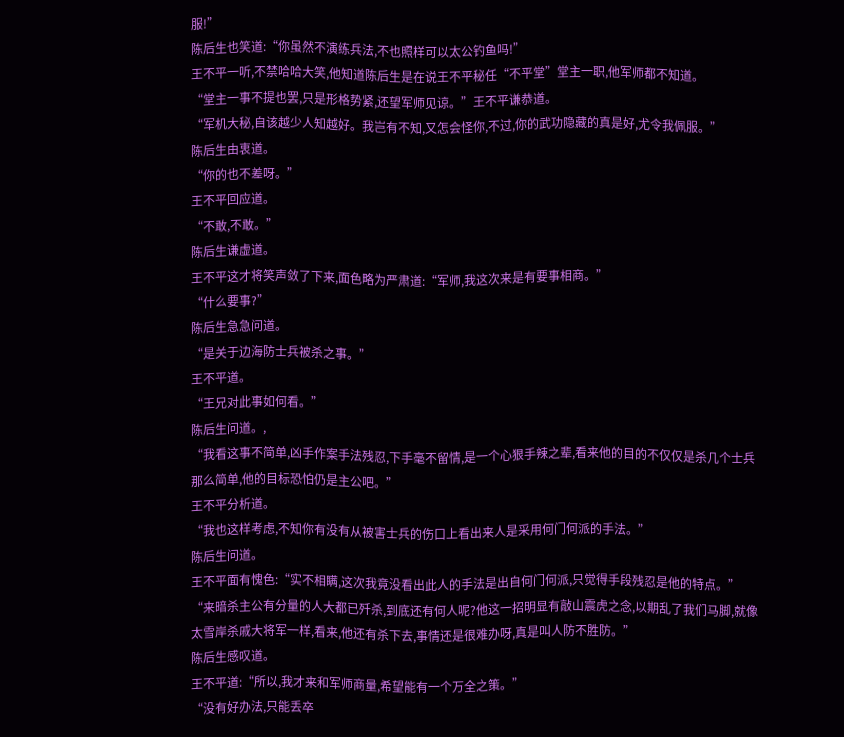服!”
陈后生也笑道:“你虽然不演练兵法,不也照样可以太公钓鱼吗!”
王不平一听,不禁哈哈大笑,他知道陈后生是在说王不平秘任“不平堂”堂主一职,他军师都不知道。
“堂主一事不提也罢,只是形格势紧,还望军师见谅。”王不平谦恭道。
“军机大秘,自该越少人知越好。我岂有不知,又怎会怪你,不过,你的武功隐藏的真是好,尤令我佩服。”
陈后生由衷道。
“你的也不差呀。”
王不平回应道。
“不敢,不敢。”
陈后生谦虚道。
王不平这才将笑声敛了下来,面色略为严肃道:“军师,我这次来是有要事相商。”
“什么要事?”
陈后生急急问道。
“是关于边海防士兵被杀之事。”
王不平道。
“王兄对此事如何看。”
陈后生问道。,
“我看这事不简单,凶手作案手法残忍,下手毫不留情,是一个心狠手辣之辈,看来他的目的不仅仅是杀几个士兵那么简单,他的目标恐怕仍是主公吧。”
王不平分析道。
“我也这样考虑,不知你有没有从被害士兵的伤口上看出来人是采用何门何派的手法。”
陈后生问道。
王不平面有愧色:“实不相瞒,这次我竟没看出此人的手法是出自何门何派,只觉得手段残忍是他的特点。”
“来暗杀主公有分量的人大都已歼杀,到底还有何人呢?他这一招明显有敲山震虎之念,以期乱了我们马脚,就像太雪岸杀戚大将军一样,看来,他还有杀下去,事情还是很难办呀,真是叫人防不胜防。”
陈后生感叹道。
王不平道:“所以,我才来和军师商量,希望能有一个万全之策。”
“没有好办法,只能丢卒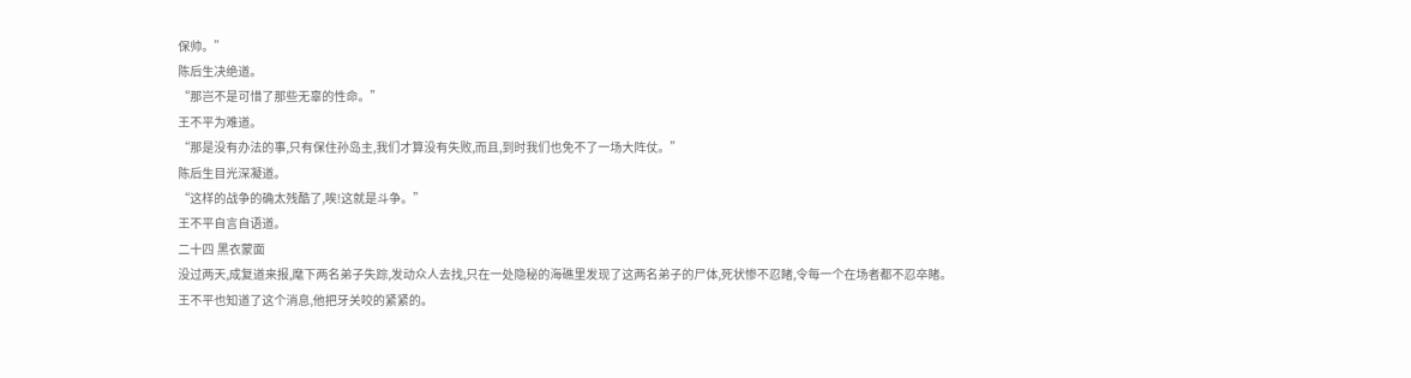保帅。”
陈后生决绝道。
“那岂不是可惜了那些无辜的性命。”
王不平为难道。
“那是没有办法的事,只有保住孙岛主,我们才算没有失败,而且,到时我们也免不了一场大阵仗。”
陈后生目光深凝道。
“这样的战争的确太残酷了,唉!这就是斗争。”
王不平自言自语道。
二十四 黑衣蒙面
没过两天,成复道来报,麾下两名弟子失踪,发动众人去找,只在一处隐秘的海礁里发现了这两名弟子的尸体,死状惨不忍睹,令每一个在场者都不忍卒睹。
王不平也知道了这个消息,他把牙关咬的紧紧的。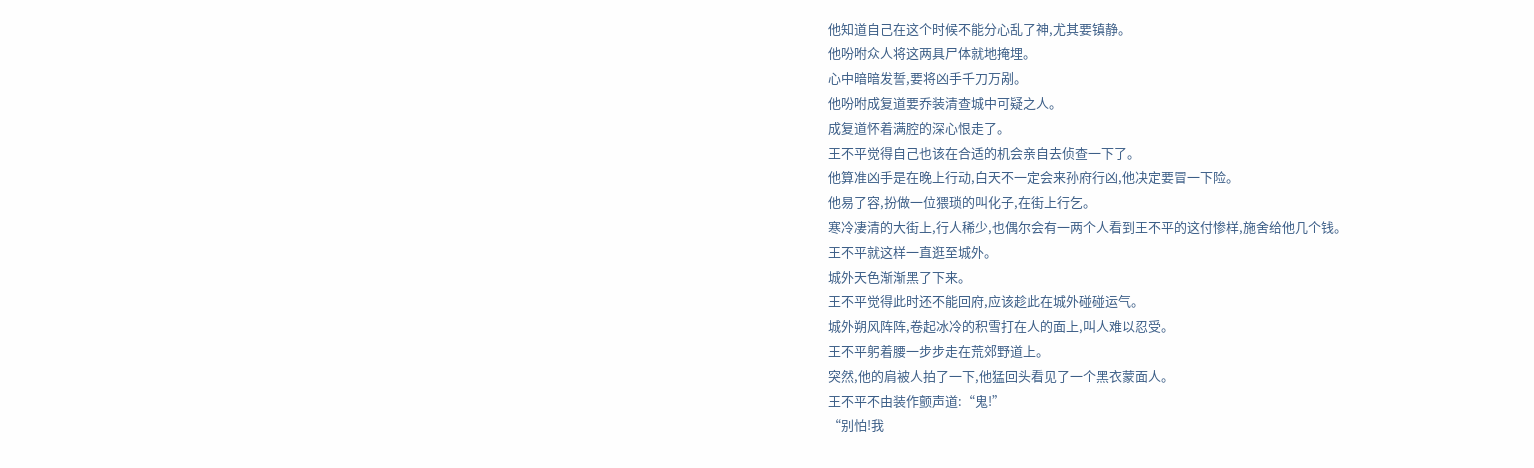他知道自己在这个时候不能分心乱了神,尤其要镇静。
他吩咐众人将这两具尸体就地掩埋。
心中暗暗发誓,要将凶手千刀万剐。
他吩咐成复道要乔装清查城中可疑之人。
成复道怀着满腔的深心恨走了。
王不平觉得自己也该在合适的机会亲自去侦查一下了。
他算准凶手是在晚上行动,白天不一定会来孙府行凶,他决定要冒一下险。
他易了容,扮做一位猥琐的叫化子,在街上行乞。
寒冷凄清的大街上,行人稀少,也偶尔会有一两个人看到王不平的这付惨样,施舍给他几个钱。
王不平就这样一直逛至城外。
城外天色渐渐黑了下来。
王不平觉得此时还不能回府,应该趁此在城外碰碰运气。
城外朔风阵阵,卷起冰冷的积雪打在人的面上,叫人难以忍受。
王不平躬着腰一步步走在荒郊野道上。
突然,他的肩被人拍了一下,他猛回头看见了一个黑衣蒙面人。
王不平不由装作颤声道:“鬼!”
“别怕!我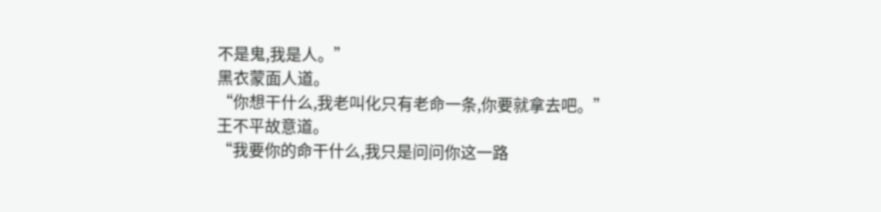不是鬼,我是人。”
黑衣蒙面人道。
“你想干什么,我老叫化只有老命一条,你要就拿去吧。”
王不平故意道。
“我要你的命干什么,我只是问问你这一路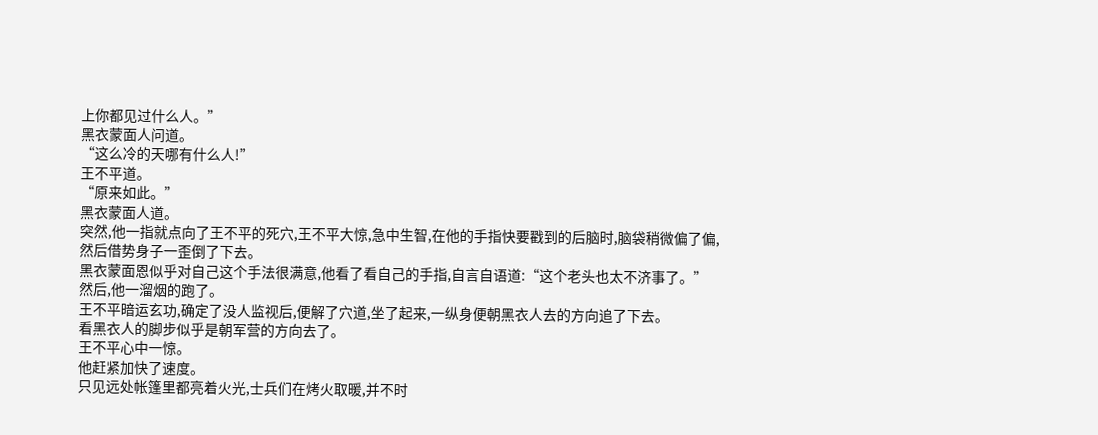上你都见过什么人。”
黑衣蒙面人问道。
“这么冷的天哪有什么人!”
王不平道。
“原来如此。”
黑衣蒙面人道。
突然,他一指就点向了王不平的死穴,王不平大惊,急中生智,在他的手指快要戳到的后脑时,脑袋稍微偏了偏,然后借势身子一歪倒了下去。
黑衣蒙面恩似乎对自己这个手法很满意,他看了看自己的手指,自言自语道:“这个老头也太不济事了。”
然后,他一溜烟的跑了。
王不平暗运玄功,确定了没人监视后,便解了穴道,坐了起来,一纵身便朝黑衣人去的方向追了下去。
看黑衣人的脚步似乎是朝军营的方向去了。
王不平心中一惊。
他赶紧加快了速度。
只见远处帐篷里都亮着火光,士兵们在烤火取暖,并不时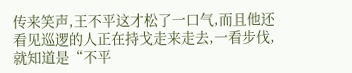传来笑声,王不平这才松了一口气,而且他还看见巡逻的人正在持戈走来走去,一看步伐,就知道是“不平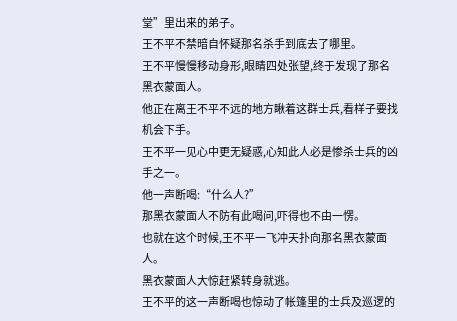堂”里出来的弟子。
王不平不禁暗自怀疑那名杀手到底去了哪里。
王不平慢慢移动身形,眼睛四处张望,终于发现了那名黑衣蒙面人。
他正在离王不平不远的地方瞅着这群士兵,看样子要找机会下手。
王不平一见心中更无疑惑,心知此人必是惨杀士兵的凶手之一。
他一声断喝:“什么人?”
那黑衣蒙面人不防有此喝问,吓得也不由一愣。
也就在这个时候,王不平一飞冲天扑向那名黑衣蒙面人。
黑衣蒙面人大惊赶紧转身就逃。
王不平的这一声断喝也惊动了帐篷里的士兵及巡逻的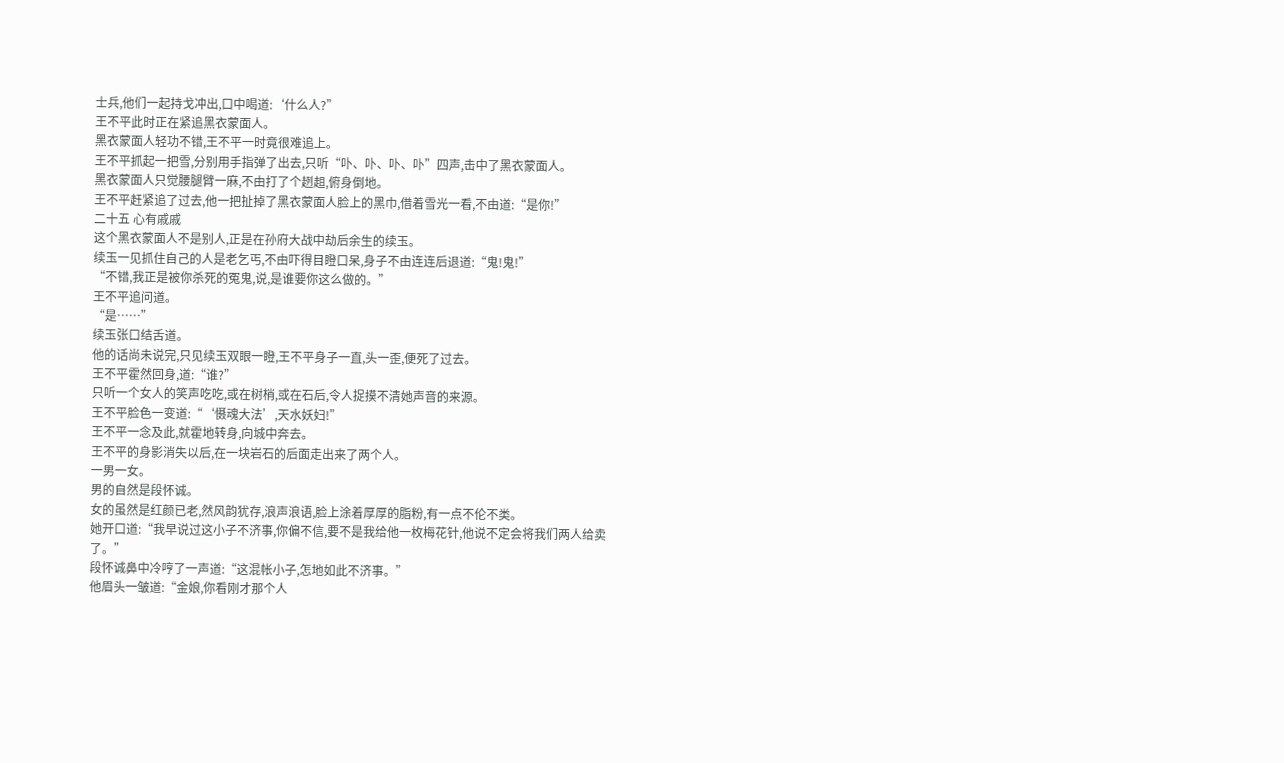士兵,他们一起持戈冲出,口中喝道:‘什么人?”
王不平此时正在紧追黑衣蒙面人。
黑衣蒙面人轻功不错,王不平一时竟很难追上。
王不平抓起一把雪,分别用手指弹了出去,只听“卟、卟、卟、卟”四声,击中了黑衣蒙面人。
黑衣蒙面人只觉腰腿臂一麻,不由打了个趔趄,俯身倒地。
王不平赶紧追了过去,他一把扯掉了黑衣蒙面人脸上的黑巾,借着雪光一看,不由道:“是你!”
二十五 心有戚戚
这个黑衣蒙面人不是别人,正是在孙府大战中劫后余生的续玉。
续玉一见抓住自己的人是老乞丐,不由吓得目瞪口呆,身子不由连连后退道:“鬼!鬼!”
“不错,我正是被你杀死的冤鬼,说,是谁要你这么做的。”
王不平追问道。
“是……”
续玉张口结舌道。
他的话尚未说完,只见续玉双眼一瞪,王不平身子一直,头一歪,便死了过去。
王不平霍然回身,道:“谁?”
只听一个女人的笑声吃吃,或在树梢,或在石后,令人捉摸不清她声音的来源。
王不平脸色一变道:“‘慑魂大法’,天水妖妇!”
王不平一念及此,就霍地转身,向城中奔去。
王不平的身影消失以后,在一块岩石的后面走出来了两个人。
一男一女。
男的自然是段怀诚。
女的虽然是红颜已老,然风韵犹存,浪声浪语,脸上涂着厚厚的脂粉,有一点不伦不类。
她开口道:“我早说过这小子不济事,你偏不信,要不是我给他一枚梅花针,他说不定会将我们两人给卖了。”
段怀诚鼻中冷哼了一声道:“这混帐小子,怎地如此不济事。”
他眉头一皱道:“金娘,你看刚才那个人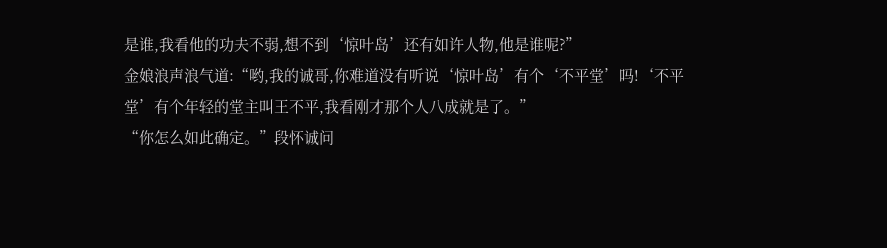是谁,我看他的功夫不弱,想不到‘惊叶岛’还有如许人物,他是谁呢?”
金娘浪声浪气道:“哟,我的诚哥,你难道没有听说‘惊叶岛’有个‘不平堂’吗!‘不平堂’有个年轻的堂主叫王不平,我看刚才那个人八成就是了。”
“你怎么如此确定。”段怀诚问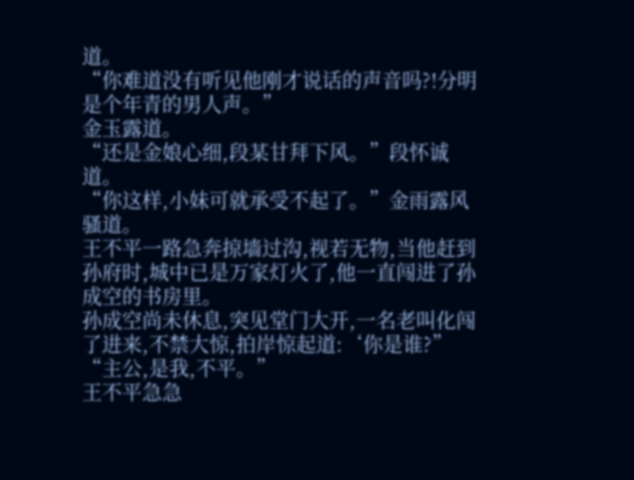道。
“你难道没有听见他刚才说话的声音吗?!分明是个年青的男人声。”
金玉露道。
“还是金娘心细,段某甘拜下风。”段怀诚道。
“你这样,小妹可就承受不起了。”金雨露风骚道。
王不平一路急奔掠墙过沟,视若无物,当他赶到孙府时,城中已是万家灯火了,他一直闯进了孙成空的书房里。
孙成空尚未休息,突见堂门大开,一名老叫化闯了进来,不禁大惊,拍岸惊起道:‘你是谁?”
“主公,是我,不平。”
王不平急急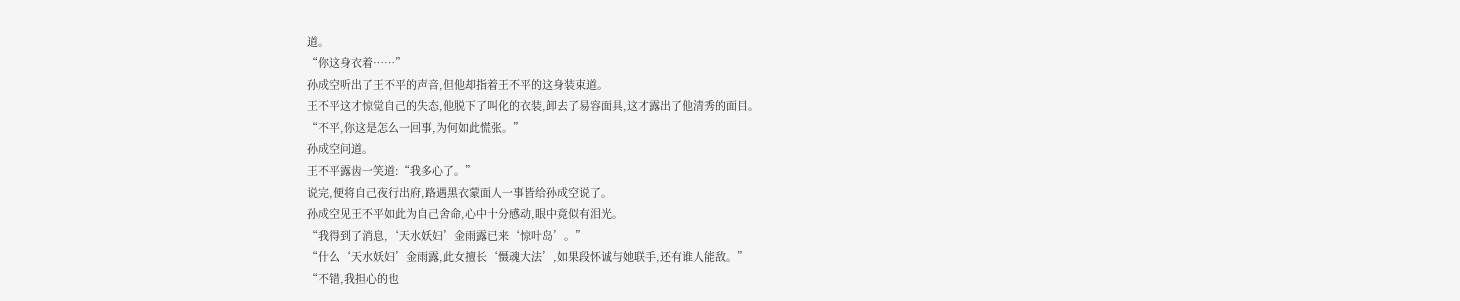道。
“你这身衣着……”
孙成空听出了王不平的声音,但他却指着王不平的这身装束道。
王不平这才惊觉自己的失态,他脱下了叫化的衣装,卸去了易容面具,这才露出了他清秀的面目。
“不平,你这是怎么一回事,为何如此慌张。”
孙成空问道。
王不平露齿一笑道:“我多心了。”
说完,便将自己夜行出府,路遇黑衣蒙面人一事皆给孙成空说了。
孙成空见王不平如此为自己舍命,心中十分感动,眼中竟似有泪光。
“我得到了消息,‘天水妖妇’金雨露已来‘惊叶岛’。”
“什么‘天水妖妇’金雨露,此女擅长‘慑魂大法’,如果段怀诚与她联手,还有谁人能敌。”
“不错,我担心的也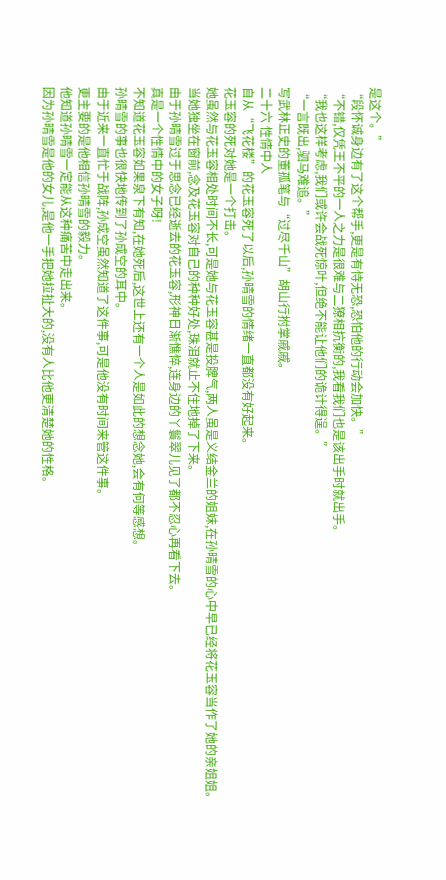是这个。”
“段怀诚身边有了这个帮手,更是有恃无恐,恐怕他的行动会加快。”
“不错,仅凭王不平的一人之力是很难与二獠相抗衡的,我看我们也是该出手时就出手。
“我也这样考虑,我们或许会战死惊叶,但绝不能让他们的诡计得逞。”
“一言既出,驷马难追。”
写武林正史的董孤笔与“过尽千山”胡山行拊掌戚戚。
二十六 性情中人
自从“飞花楼”的花玉容死了以后,孙晴雪的情绪一直都没有好起来。
花玉容的死对她是一个打击。
她虽然与花玉容相处时间不长,可是她与花玉容甚是投脾气,两人虽是义结金兰的姐妹,在孙晴雪的心中早已经将花玉容当作了她的亲姐姐。
当她独坐在窗前,念及花玉容对自己的种种好处,珠泪就止不住地掉了下来。
由于孙晴雪过于思念已经逝去的花玉容,形神日渐憔悴,连身边的丫鬟翠儿见了都不忍心再看下去。
真是一个性情中的女子呀!
不知道花玉容如果泉下有知,在她死后,这世上还有一个人是如此的想念她,会有何等感想。
孙晴雪的事也很快地传到了孙成空的耳中。
由于近来一直忙于战阵,孙成空虽然知道了这件事,可是他没有时间来管这件事。
更主要的是他相信孙晴雪的毅力。
他知道孙晴雪一定能从这种痛苦中走出来。
因为孙晴雪是他的女儿,是他一手把她拉扯大的,没有人比他更清楚她的性格。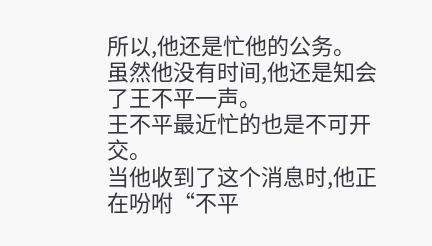所以,他还是忙他的公务。
虽然他没有时间,他还是知会了王不平一声。
王不平最近忙的也是不可开交。
当他收到了这个消息时,他正在吩咐“不平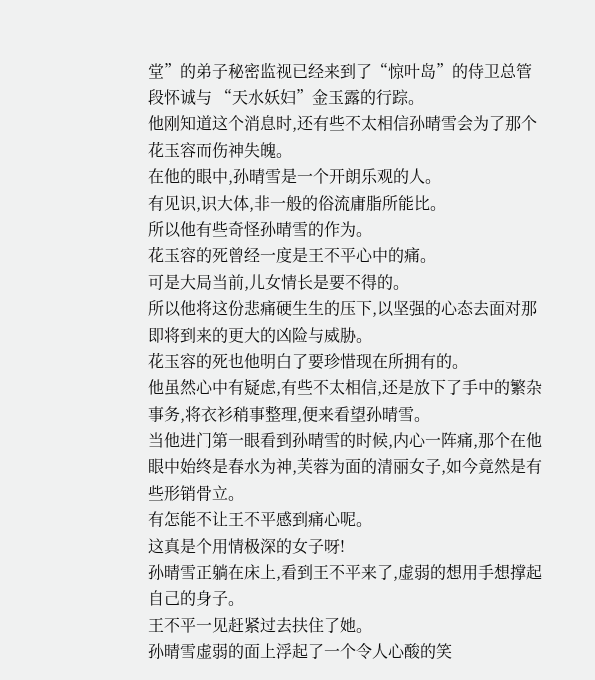堂”的弟子秘密监视已经来到了“惊叶岛”的侍卫总管段怀诚与 “天水妖妇”金玉露的行踪。
他刚知道这个消息时,还有些不太相信孙晴雪会为了那个花玉容而伤神失魄。
在他的眼中,孙晴雪是一个开朗乐观的人。
有见识,识大体,非一般的俗流庸脂所能比。
所以他有些奇怪孙晴雪的作为。
花玉容的死曾经一度是王不平心中的痛。
可是大局当前,儿女情长是要不得的。
所以他将这份悲痛硬生生的压下,以坚强的心态去面对那即将到来的更大的凶险与威胁。
花玉容的死也他明白了要珍惜现在所拥有的。
他虽然心中有疑虑,有些不太相信,还是放下了手中的繁杂事务,将衣衫稍事整理,便来看望孙晴雪。
当他进门第一眼看到孙晴雪的时候,内心一阵痛,那个在他眼中始终是春水为神,芙蓉为面的清丽女子,如今竟然是有些形销骨立。
有怎能不让王不平感到痛心呢。
这真是个用情极深的女子呀!
孙晴雪正躺在床上,看到王不平来了,虚弱的想用手想撑起自己的身子。
王不平一见赶紧过去扶住了她。
孙晴雪虚弱的面上浮起了一个令人心酸的笑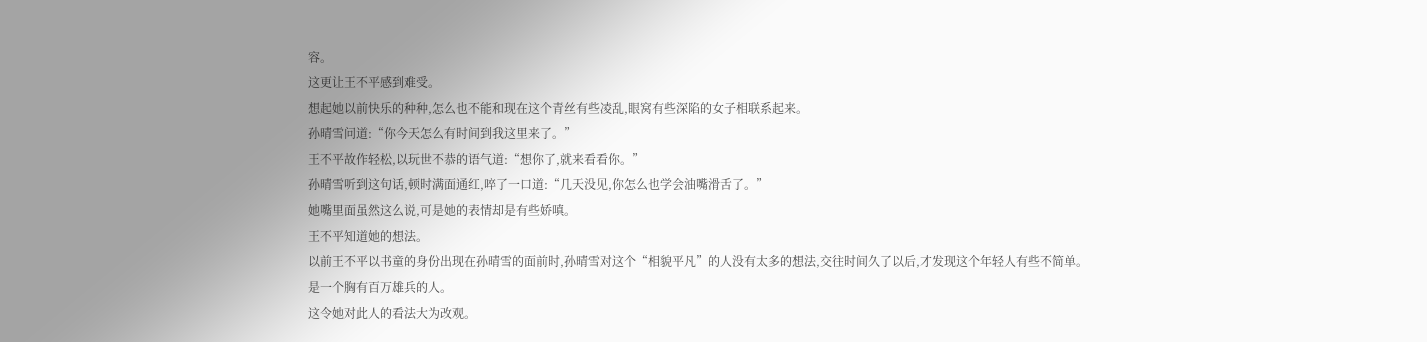容。
这更让王不平感到难受。
想起她以前快乐的种种,怎么也不能和现在这个青丝有些凌乱,眼窝有些深陷的女子相联系起来。
孙晴雪问道:“你今天怎么有时间到我这里来了。”
王不平故作轻松,以玩世不恭的语气道:“想你了,就来看看你。”
孙晴雪听到这句话,顿时满面通红,啐了一口道:“几天没见,你怎么也学会油嘴滑舌了。”
她嘴里面虽然这么说,可是她的表情却是有些娇嗔。
王不平知道她的想法。
以前王不平以书童的身份出现在孙晴雪的面前时,孙晴雪对这个“相貌平凡”的人没有太多的想法,交往时间久了以后,才发现这个年轻人有些不简单。
是一个胸有百万雄兵的人。
这令她对此人的看法大为改观。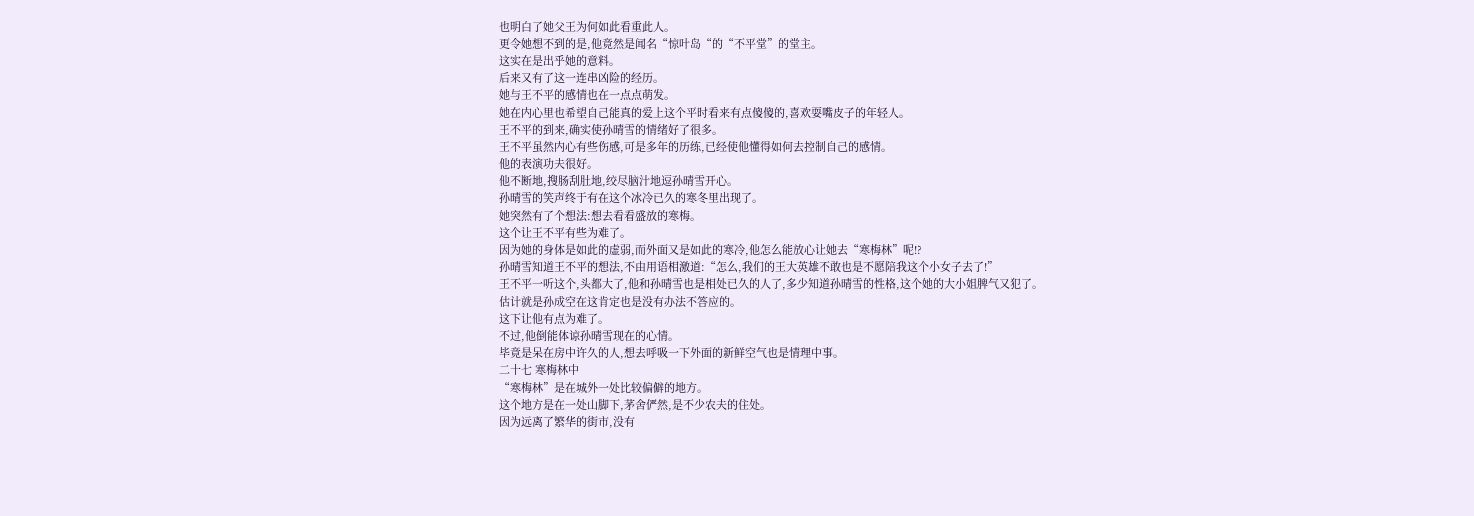也明白了她父王为何如此看重此人。
更令她想不到的是,他竟然是闻名“惊叶岛“的“不平堂”的堂主。
这实在是出乎她的意料。
后来又有了这一连串凶险的经历。
她与王不平的感情也在一点点萌发。
她在内心里也希望自己能真的爱上这个平时看来有点傻傻的,喜欢耍嘴皮子的年轻人。
王不平的到来,确实使孙晴雪的情绪好了很多。
王不平虽然内心有些伤感,可是多年的历练,已经使他懂得如何去控制自己的感情。
他的表演功夫很好。
他不断地,搜肠刮肚地,绞尽脑汁地逗孙晴雪开心。
孙晴雪的笑声终于有在这个冰冷已久的寒冬里出现了。
她突然有了个想法:想去看看盛放的寒梅。
这个让王不平有些为难了。
因为她的身体是如此的虚弱,而外面又是如此的寒冷,他怎么能放心让她去“寒梅林”呢!?
孙晴雪知道王不平的想法,不由用语相激道:“怎么,我们的王大英雄不敢也是不愿陪我这个小女子去了!”
王不平一听这个,头都大了,他和孙晴雪也是相处已久的人了,多少知道孙晴雪的性格,这个她的大小姐脾气又犯了。
估计就是孙成空在这肯定也是没有办法不答应的。
这下让他有点为难了。
不过,他倒能体谅孙晴雪现在的心情。
毕竟是呆在房中许久的人,想去呼吸一下外面的新鲜空气也是情理中事。
二十七 寒梅林中
“寒梅林”是在城外一处比较偏僻的地方。
这个地方是在一处山脚下,茅舍俨然,是不少农夫的住处。
因为远离了繁华的街市,没有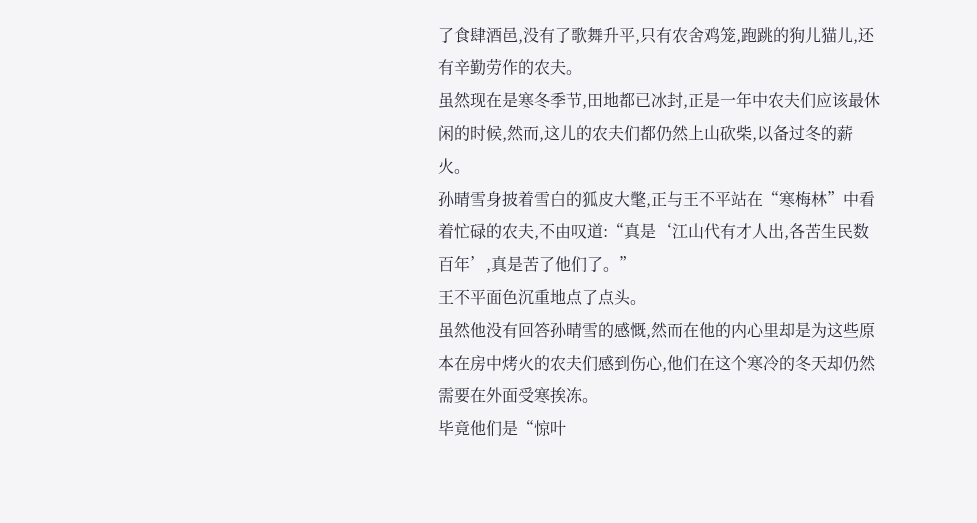了食肆酒邑,没有了歌舞升平,只有农舍鸡笼,跑跳的狗儿猫儿,还有辛勤劳作的农夫。
虽然现在是寒冬季节,田地都已冰封,正是一年中农夫们应该最休闲的时候,然而,这儿的农夫们都仍然上山砍柴,以备过冬的薪火。
孙晴雪身披着雪白的狐皮大氅,正与王不平站在“寒梅林”中看着忙碌的农夫,不由叹道:“真是‘江山代有才人出,各苦生民数百年’,真是苦了他们了。”
王不平面色沉重地点了点头。
虽然他没有回答孙晴雪的感慨,然而在他的内心里却是为这些原本在房中烤火的农夫们感到伤心,他们在这个寒冷的冬天却仍然需要在外面受寒挨冻。
毕竟他们是“惊叶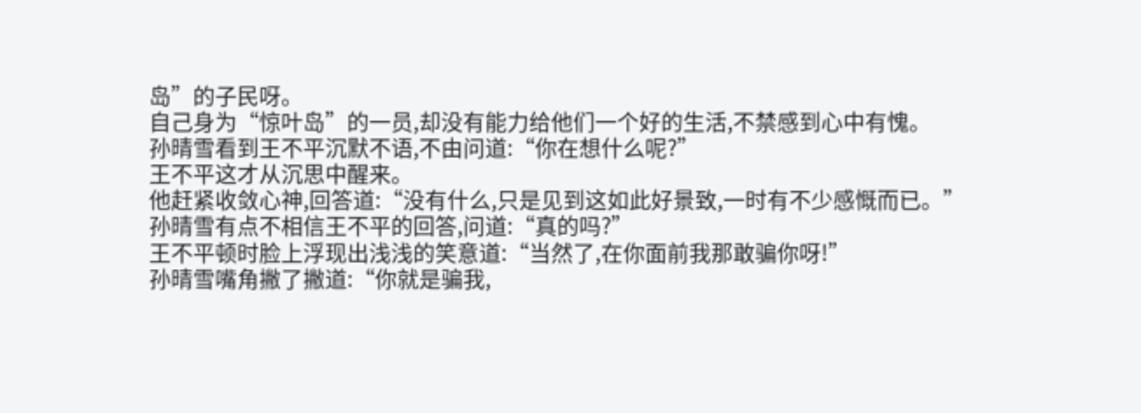岛”的子民呀。
自己身为“惊叶岛”的一员,却没有能力给他们一个好的生活,不禁感到心中有愧。
孙晴雪看到王不平沉默不语,不由问道:“你在想什么呢?”
王不平这才从沉思中醒来。
他赶紧收敛心神,回答道:“没有什么,只是见到这如此好景致,一时有不少感慨而已。”
孙晴雪有点不相信王不平的回答,问道:“真的吗?”
王不平顿时脸上浮现出浅浅的笑意道:“当然了,在你面前我那敢骗你呀!”
孙晴雪嘴角撇了撇道:“你就是骗我,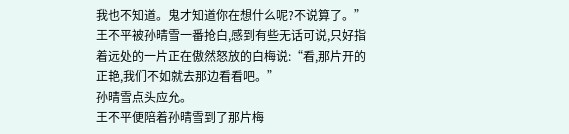我也不知道。鬼才知道你在想什么呢?不说算了。”
王不平被孙晴雪一番抢白,感到有些无话可说,只好指着远处的一片正在傲然怒放的白梅说:“看,那片开的正艳,我们不如就去那边看看吧。”
孙晴雪点头应允。
王不平便陪着孙晴雪到了那片梅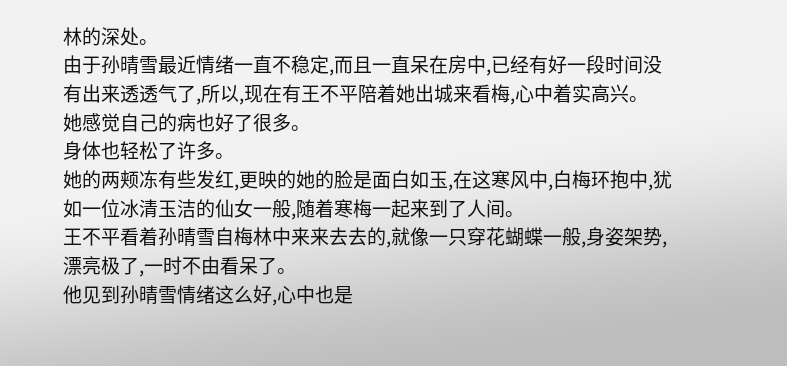林的深处。
由于孙晴雪最近情绪一直不稳定,而且一直呆在房中,已经有好一段时间没有出来透透气了,所以,现在有王不平陪着她出城来看梅,心中着实高兴。
她感觉自己的病也好了很多。
身体也轻松了许多。
她的两颊冻有些发红,更映的她的脸是面白如玉,在这寒风中,白梅环抱中,犹如一位冰清玉洁的仙女一般,随着寒梅一起来到了人间。
王不平看着孙晴雪自梅林中来来去去的,就像一只穿花蝴蝶一般,身姿架势,漂亮极了,一时不由看呆了。
他见到孙晴雪情绪这么好,心中也是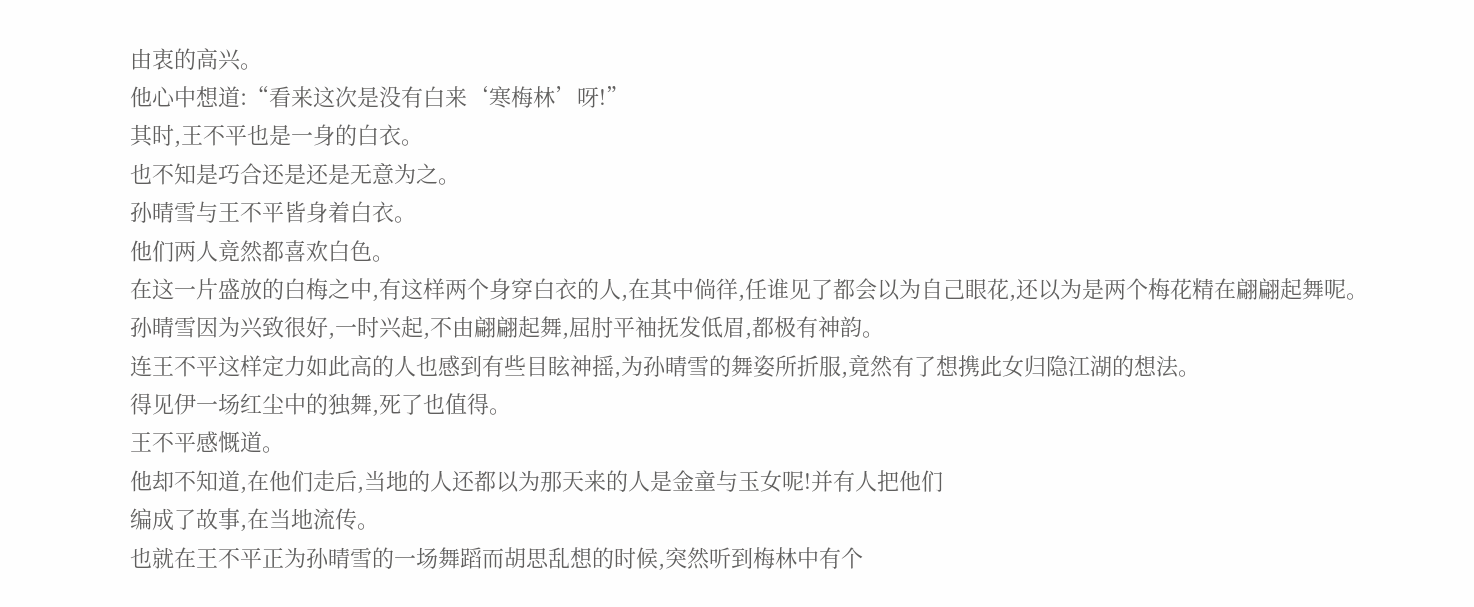由衷的高兴。
他心中想道:“看来这次是没有白来‘寒梅林’呀!”
其时,王不平也是一身的白衣。
也不知是巧合还是还是无意为之。
孙晴雪与王不平皆身着白衣。
他们两人竟然都喜欢白色。
在这一片盛放的白梅之中,有这样两个身穿白衣的人,在其中倘徉,任谁见了都会以为自己眼花,还以为是两个梅花精在翩翩起舞呢。
孙晴雪因为兴致很好,一时兴起,不由翩翩起舞,屈肘平袖抚发低眉,都极有神韵。
连王不平这样定力如此高的人也感到有些目眩神摇,为孙晴雪的舞姿所折服,竟然有了想携此女归隐江湖的想法。
得见伊一场红尘中的独舞,死了也值得。
王不平感慨道。
他却不知道,在他们走后,当地的人还都以为那天来的人是金童与玉女呢!并有人把他们
编成了故事,在当地流传。
也就在王不平正为孙晴雪的一场舞蹈而胡思乱想的时候,突然听到梅林中有个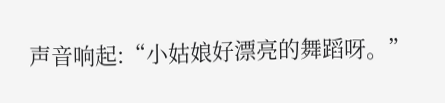声音响起:“小姑娘好漂亮的舞蹈呀。”